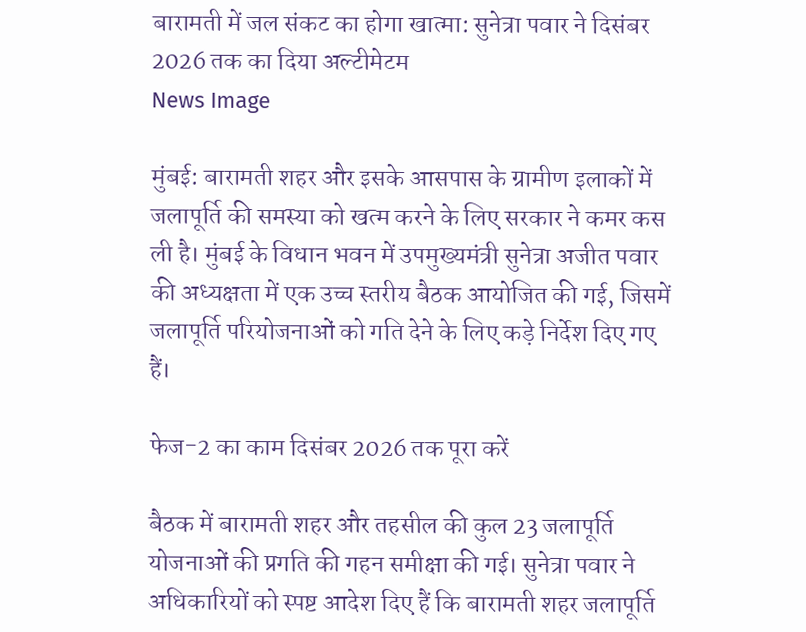बारामती में जल संकट का होगा खात्मा: सुनेत्रा पवार ने दिसंबर 2026 तक का दिया अल्टीमेटम
News Image

मुंबई: बारामती शहर और इसके आसपास के ग्रामीण इलाकों में जलापूर्ति की समस्या को खत्म करने के लिए सरकार ने कमर कस ली है। मुंबई के विधान भवन में उपमुख्यमंत्री सुनेत्रा अजीत पवार की अध्यक्षता में एक उच्च स्तरीय बैठक आयोजित की गई, जिसमें जलापूर्ति परियोजनाओं को गति देने के लिए कड़े निर्देश दिए गए हैं।

फेज-2 का काम दिसंबर 2026 तक पूरा करें

बैठक में बारामती शहर और तहसील की कुल 23 जलापूर्ति योजनाओं की प्रगति की गहन समीक्षा की गई। सुनेत्रा पवार ने अधिकारियों को स्पष्ट आदेश दिए हैं कि बारामती शहर जलापूर्ति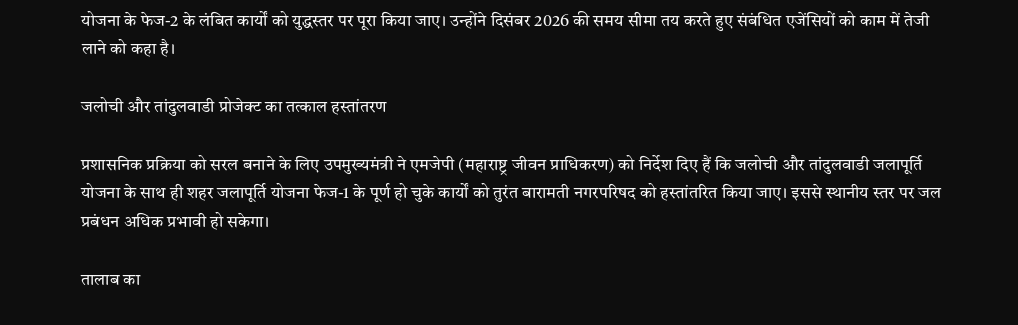योजना के फेज-2 के लंबित कार्यों को युद्धस्तर पर पूरा किया जाए। उन्होंने दिसंबर 2026 की समय सीमा तय करते हुए संबंधित एजेंसियों को काम में तेजी लाने को कहा है।

जलोची और तांदुलवाडी प्रोजेक्ट का तत्काल हस्तांतरण

प्रशासनिक प्रक्रिया को सरल बनाने के लिए उपमुख्यमंत्री ने एमजेपी (महाराष्ट्र जीवन प्राधिकरण) को निर्देश दिए हैं कि जलोची और तांदुलवाडी जलापूर्ति योजना के साथ ही शहर जलापूर्ति योजना फेज-1 के पूर्ण हो चुके कार्यों को तुरंत बारामती नगरपरिषद को हस्तांतरित किया जाए। इससे स्थानीय स्तर पर जल प्रबंधन अधिक प्रभावी हो सकेगा।

तालाब का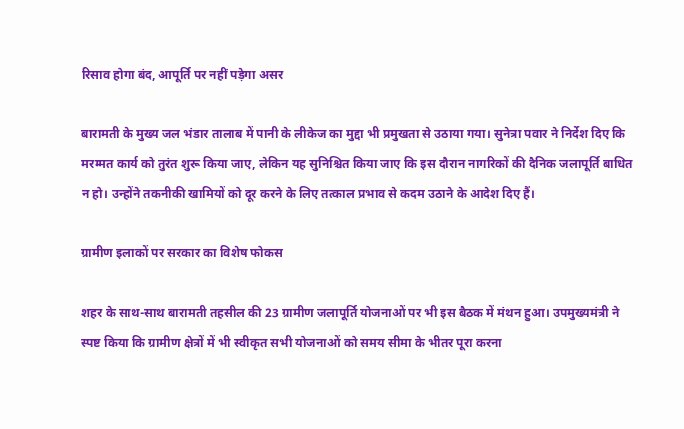रिसाव होगा बंद, आपूर्ति पर नहीं पड़ेगा असर

बारामती के मुख्य जल भंडार तालाब में पानी के लीकेज का मुद्दा भी प्रमुखता से उठाया गया। सुनेत्रा पवार ने निर्देश दिए कि मरम्मत कार्य को तुरंत शुरू किया जाए, लेकिन यह सुनिश्चित किया जाए कि इस दौरान नागरिकों की दैनिक जलापूर्ति बाधित न हो। उन्होंने तकनीकी खामियों को दूर करने के लिए तत्काल प्रभाव से कदम उठाने के आदेश दिए हैं।

ग्रामीण इलाकों पर सरकार का विशेष फोकस

शहर के साथ-साथ बारामती तहसील की 23 ग्रामीण जलापूर्ति योजनाओं पर भी इस बैठक में मंथन हुआ। उपमुख्यमंत्री ने स्पष्ट किया कि ग्रामीण क्षेत्रों में भी स्वीकृत सभी योजनाओं को समय सीमा के भीतर पूरा करना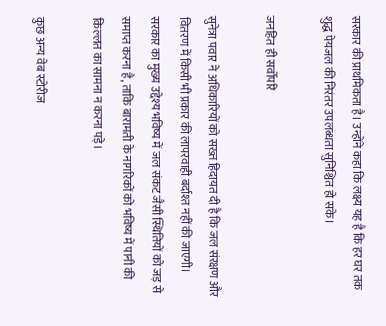सरकार की प्राथमिकता है। उन्होंने कहा कि लक्ष्य यह है कि हर घर तक शुद्ध पेयजल की निरंतर उपलब्धता सुनिश्चित हो सके।

जनहित ही सर्वोपरि

सुनेत्रा पवार ने अधिकारियों को सख्त हिदायत दी है कि जल संरक्षण और वितरण में किसी भी प्रकार की लापरवाही बर्दाश्त नहीं की जाएगी। सरकार का मुख्य उद्देश्य भविष्य में जल संकट जैसी स्थितियों को जड़ से समाप्त करना है, ताकि बारामती के नागरिकों को भविष्य में पानी की किल्लत का सामना न करना पड़े।

कुछ अन्य वेब स्टोरीज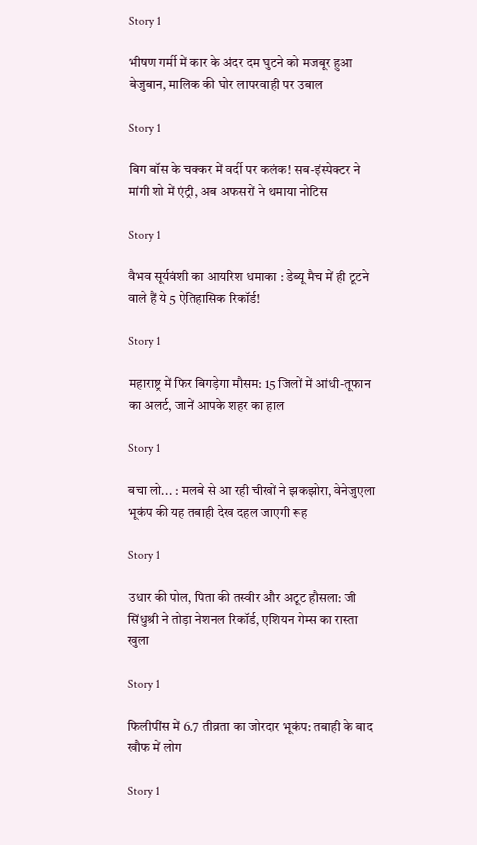Story 1

भीषण गर्मी में कार के अंदर दम घुटने को मजबूर हुआ बेजुबान, मालिक की घोर लापरवाही पर उबाल

Story 1

बिग बॉस के चक्कर में वर्दी पर कलंक! सब-इंस्पेक्टर ने मांगी शो में एंट्री, अब अफसरों ने थमाया नोटिस

Story 1

वैभव सूर्यवंशी का आयरिश धमाका : डेब्यू मैच में ही टूटने वाले हैं ये 5 ऐतिहासिक रिकॉर्ड!

Story 1

महाराष्ट्र में फिर बिगड़ेगा मौसम: 15 जिलों में आंधी-तूफान का अलर्ट, जानें आपके शहर का हाल

Story 1

बचा लो... : मलबे से आ रही चीखों ने झकझोरा, वेनेजुएला भूकंप की यह तबाही देख दहल जाएगी रूह

Story 1

उधार की पोल, पिता की तस्वीर और अटूट हौसला: जी सिंधुश्री ने तोड़ा नेशनल रिकॉर्ड, एशियन गेम्स का रास्ता खुला

Story 1

फिलीपींस में 6.7 तीव्रता का जोरदार भूकंप: तबाही के बाद खौफ में लोग

Story 1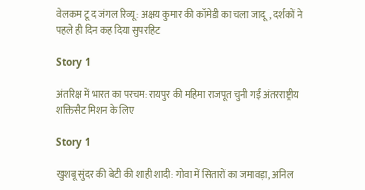वेलकम टू द जंगल रिव्यू: अक्षय कुमार की कॉमेडी का चला जादू, दर्शकों ने पहले ही दिन कह दिया सुपरहिट

Story 1

अंतरिक्ष में भारत का परचम: रायपुर की महिमा राजपूत चुनी गईं अंतरराष्ट्रीय शक्तिसैट मिशन के लिए

Story 1

खुशबू सुंदर की बेटी की शाही शादी: गोवा में सितारों का जमावड़ा, अनिल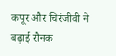कपूर और चिरंजीवी ने बढ़ाई रौनक